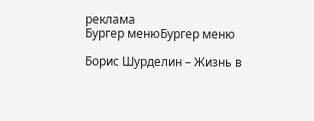реклама
Бургер менюБургер меню

Борис Шурделин – Жизнь в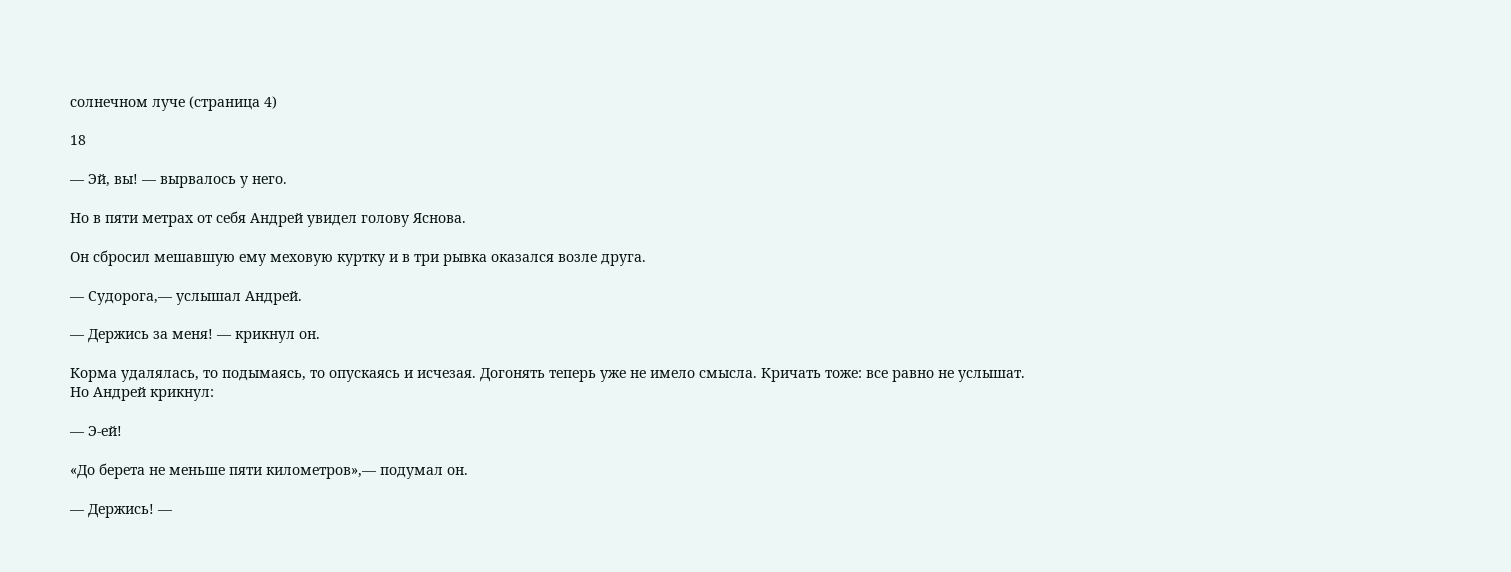солнечном луче (страница 4)

18

— Эй, вы! — вырвалось у него.

Но в пяти метрах от себя Андрей увидел голову Яснова.

Он сбросил мешавшую ему меховую куртку и в три рывка оказался возле друга.

— Судорога,— услышал Андрей.

— Держись за меня! — крикнул он.

Корма удалялась, то подымаясь, то опускаясь и исчезая. Догонять теперь уже не имело смысла. Кричать тоже: все равно не услышат. Но Андрей крикнул:

— Э-ей!

«До берета не меньше пяти километров»,— подумал он.

— Держись! —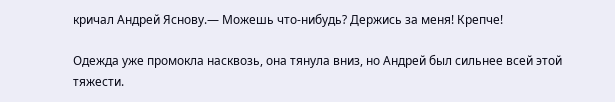кричал Андрей Яснову.— Можешь что-нибудь? Держись за меня! Крепче!

Одежда уже промокла насквозь, она тянула вниз, но Андрей был сильнее всей этой тяжести.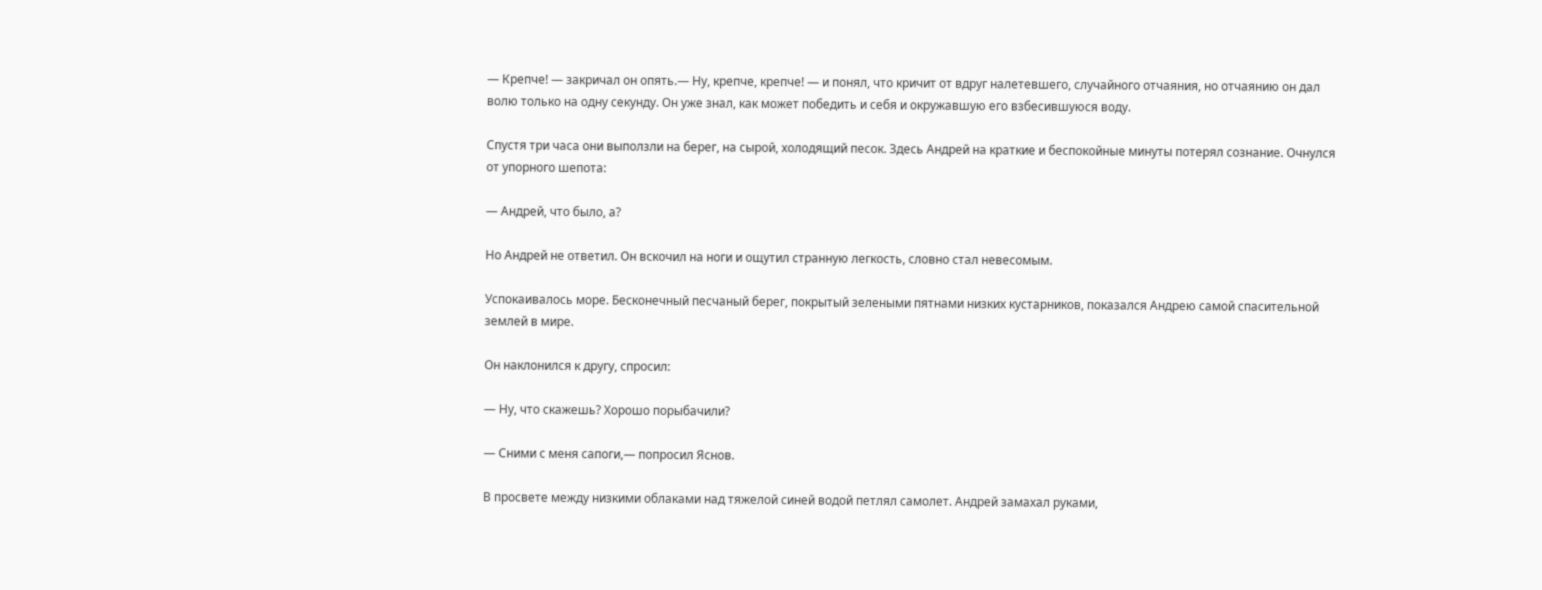— Крепче! — закричал он опять.— Ну, крепче, крепче! — и понял, что кричит от вдруг налетевшего, случайного отчаяния, но отчаянию он дал волю только на одну секунду. Он уже знал, как может победить и себя и окружавшую его взбесившуюся воду.

Спустя три часа они выползли на берег, на сырой, холодящий песок. Здесь Андрей на краткие и беспокойные минуты потерял сознание. Очнулся от упорного шепота:

— Андрей, что было, а?

Но Андрей не ответил. Он вскочил на ноги и ощутил странную легкость, словно стал невесомым.

Успокаивалось море. Бесконечный песчаный берег, покрытый зелеными пятнами низких кустарников, показался Андрею самой спасительной землей в мире.

Он наклонился к другу, спросил:

— Ну, что скажешь? Хорошо порыбачили?

— Сними с меня сапоги,— попросил Яснов.

В просвете между низкими облаками над тяжелой синей водой петлял самолет. Андрей замахал руками,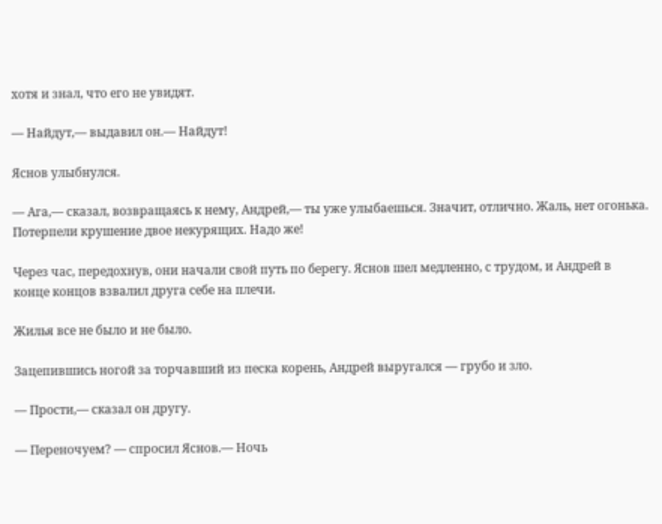хотя и знал, что его не увидят.

— Найдут,— выдавил он.— Найдут!

Яснов улыбнулся.

— Ага,— сказал, возвращаясь к нему, Андрей,— ты уже улыбаешься. Значит, отлично. Жаль, нет огонька. Потерпели крушение двое некурящих. Надо же!

Через час, передохнув, они начали свой путь по берегу. Яснов шел медленно, с трудом, и Андрей в конце концов взвалил друга себе на плечи.

Жилья все не было и не было.

Зацепившись ногой за торчавший из песка корень, Андрей выругался — грубо и зло.

— Прости,— сказал он другу.

— Переночуем? — спросил Яснов.— Ночь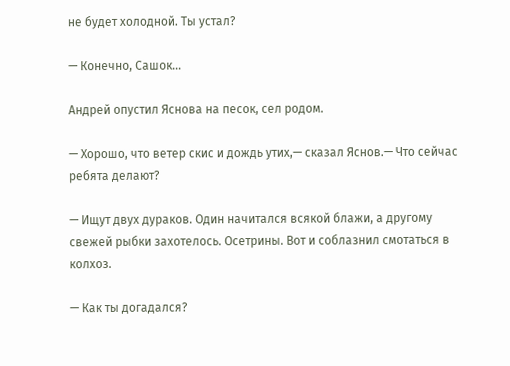не будет холодной. Ты устал?

— Конечно, Сашок…

Андрей опустил Яснова на песок, сел родом.

— Хорошо, что ветер скис и дождь утих,— сказал Яснов.— Что сейчас ребята делают?

— Ищут двух дураков. Один начитался всякой блажи, а другому свежей рыбки захотелось. Осетрины. Вот и соблазнил смотаться в колхоз.

— Как ты догадался?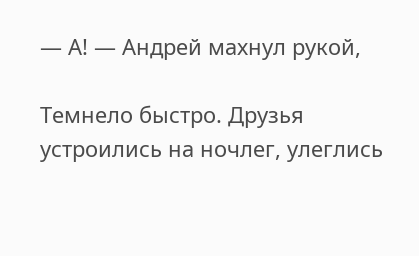— А! — Андрей махнул рукой,

Темнело быстро. Друзья устроились на ночлег, улеглись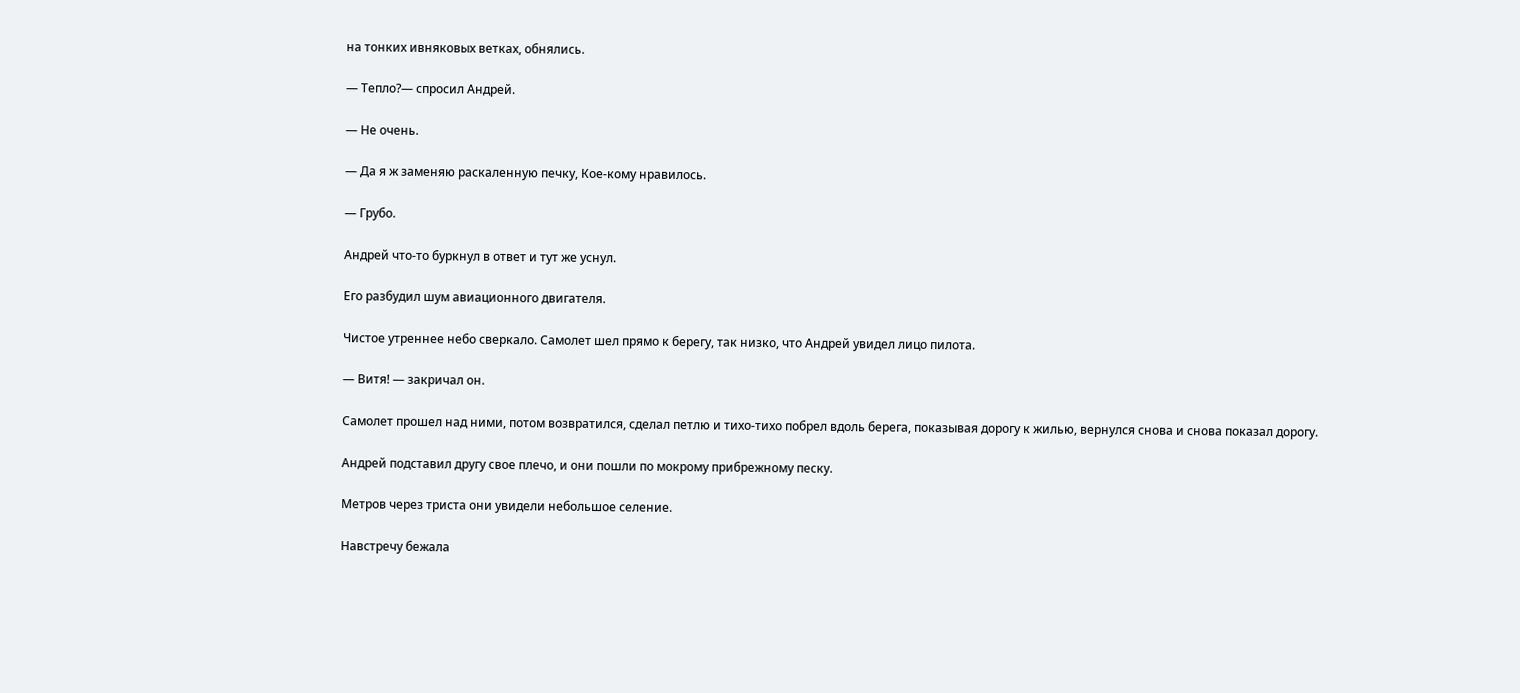на тонких ивняковых ветках, обнялись.

— Тепло?— спросил Андрей.

— Не очень.

— Да я ж заменяю раскаленную печку, Кое-кому нравилось.

— Грубо.

Андрей что-то буркнул в ответ и тут же уснул.

Его разбудил шум авиационного двигателя.

Чистое утреннее небо сверкало. Самолет шел прямо к берегу, так низко, что Андрей увидел лицо пилота.

— Витя! — закричал он.

Самолет прошел над ними, потом возвратился, сделал петлю и тихо-тихо побрел вдоль берега, показывая дорогу к жилью, вернулся снова и снова показал дорогу.

Андрей подставил другу свое плечо, и они пошли по мокрому прибрежному песку.

Метров через триста они увидели небольшое селение.

Навстречу бежала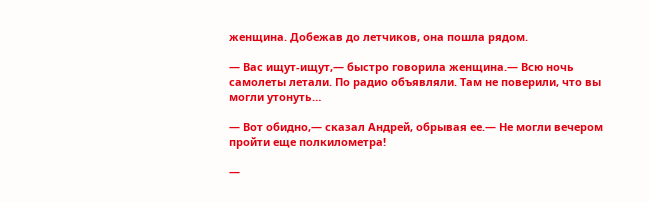женщина. Добежав до летчиков, она пошла рядом.

— Вас ищут-ищут,— быстро говорила женщина.— Всю ночь самолеты летали. По радио объявляли. Там не поверили, что вы могли утонуть…

— Вот обидно,— сказал Андрей, обрывая ее.— Не могли вечером пройти еще полкилометра!

—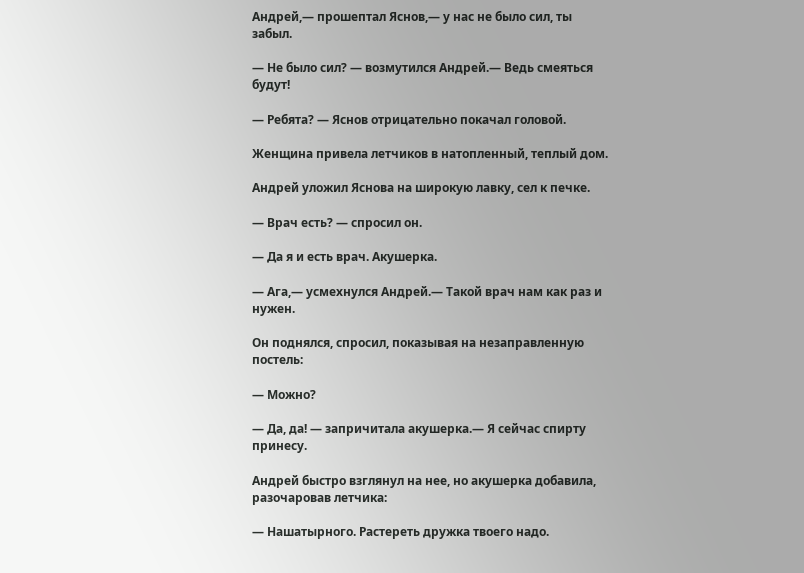Андрей,— прошептал Яснов,— у нас не было сил, ты забыл.

— Не было сил? — возмутился Андрей.— Ведь смеяться будут!

— Ребята? — Яснов отрицательно покачал головой.

Женщина привела летчиков в натопленный, теплый дом.

Андрей уложил Яснова на широкую лавку, сел к печке.

— Врач есть? — спросил он.

— Да я и есть врач. Акушерка.

— Ага,— усмехнулся Андрей.— Такой врач нам как раз и нужен.

Он поднялся, спросил, показывая на незаправленную постель:

— Можно?

— Да, да! — запричитала акушерка.— Я сейчас спирту принесу.

Андрей быстро взглянул на нее, но акушерка добавила, разочаровав летчика:

— Нашатырного. Растереть дружка твоего надо.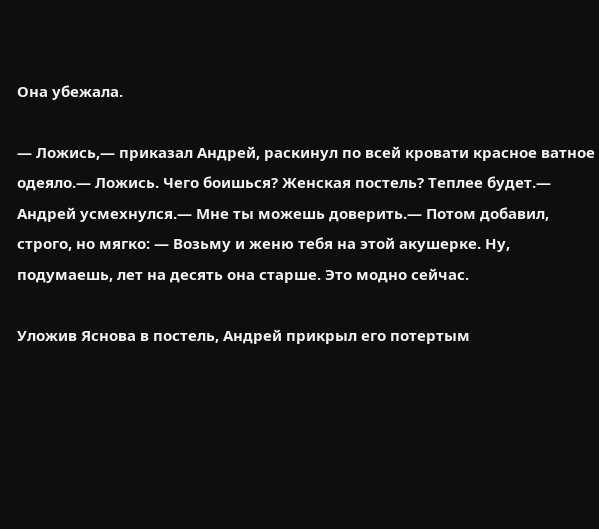Она убежала.

— Ложись,— приказал Андрей, раскинул по всей кровати красное ватное одеяло.— Ложись. Чего боишься? Женская постель? Теплее будет.— Андрей усмехнулся.— Мне ты можешь доверить.— Потом добавил, строго, но мягко: — Возьму и женю тебя на этой акушерке. Ну, подумаешь, лет на десять она старше. Это модно сейчас.

Уложив Яснова в постель, Андрей прикрыл его потертым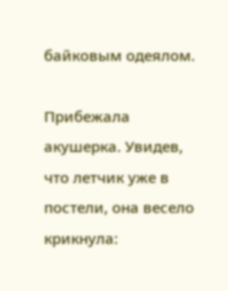байковым одеялом.

Прибежала акушерка. Увидев, что летчик уже в постели, она весело крикнула: